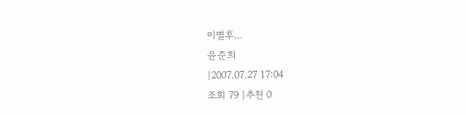이별후...
윤준희
|2007.07.27 17:04
조회 79 |추천 0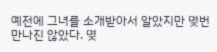예전에 그녀를 소개받아서 알았지만 몆번 만나진 않았다. 몆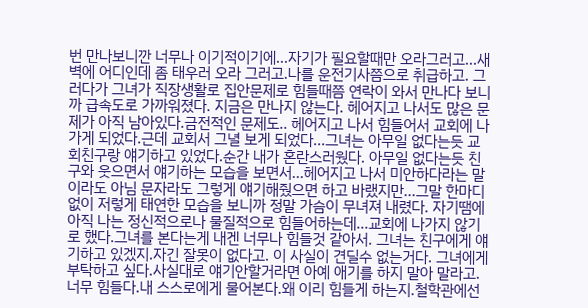번 만나보니깐 너무나 이기적이기에...자기가 필요할때만 오라그러고...새벽에 어디인데 좀 태우러 오라 그러고.나를 운전기사쯤으로 취급하고. 그러다가 그녀가 직장생활로 집안문제로 힘들때쯤 연락이 와서 만나다 보니까 급속도로 가까워졌다. 지금은 만나지 않는다. 헤어지고 나서도 많은 문제가 아직 남아있다.금전적인 문제도.. 헤어지고 나서 힘들어서 교회에 나가게 되었다.근데 교회서 그녈 보게 되었다...그녀는 아무일 없다는듯 교회친구랑 얘기하고 있었다.순간 내가 혼란스러웠다. 아무일 없다는듯 친구와 웃으면서 얘기하는 모습을 보면서...헤어지고 나서 미안하다라는 말이라도 아님 문자라도 그렇게 얘기해줬으면 하고 바랬지만...그말 한마디없이 저렇게 태연한 모습을 보니까 정말 가슴이 무녀져 내렸다. 자기땜에 아직 나는 정신적으로나 물질적으로 힘들어하는데...교회에 나가지 않기로 했다.그녀를 본다는게 내겐 너무나 힘들것 같아서. 그녀는 친구에게 얘기하고 있겠지.자긴 잘못이 없다고. 이 사실이 견딜수 없는거다. 그녀에게 부탁하고 싶다.사실대로 얘기안할거라면 아예 애기를 하지 말아 말라고.너무 힘들다.내 스스로에게 물어본다.왜 이리 힘들게 하는지.철학관에선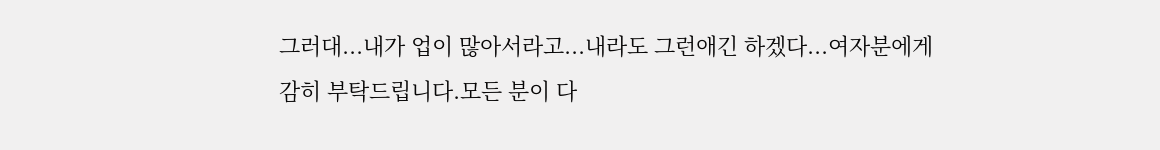그러대...내가 업이 많아서라고...내라도 그런애긴 하겠다...여자분에게 감히 부탁드립니다.모든 분이 다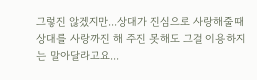그렇진 않겠지만...상대가 진심으로 사랑해줄때 상대를 사랑까진 해 주진 못해도 그걸 이용하지는 말아달라고요...